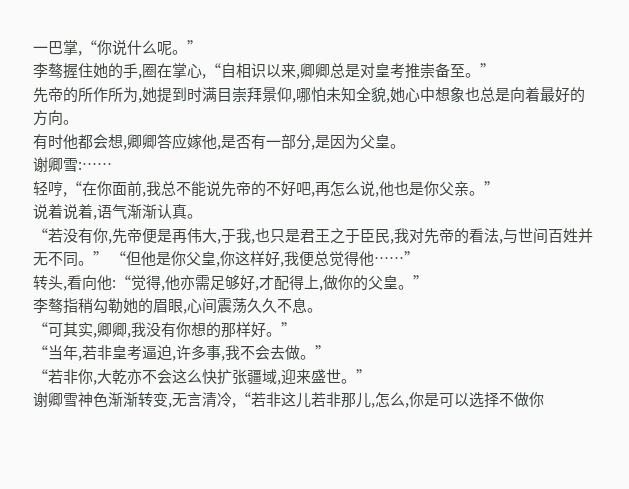一巴掌,“你说什么呢。”
李骜握住她的手,圈在掌心,“自相识以来,卿卿总是对皇考推崇备至。”
先帝的所作所为,她提到时满目崇拜景仰,哪怕未知全貌,她心中想象也总是向着最好的方向。
有时他都会想,卿卿答应嫁他,是否有一部分,是因为父皇。
谢卿雪:……
轻哼,“在你面前,我总不能说先帝的不好吧,再怎么说,他也是你父亲。”
说着说着,语气渐渐认真。
“若没有你,先帝便是再伟大,于我,也只是君王之于臣民,我对先帝的看法,与世间百姓并无不同。” “但他是你父皇,你这样好,我便总觉得他……”
转头,看向他:“觉得,他亦需足够好,才配得上,做你的父皇。”
李骜指稍勾勒她的眉眼,心间震荡久久不息。
“可其实,卿卿,我没有你想的那样好。”
“当年,若非皇考逼迫,许多事,我不会去做。”
“若非你,大乾亦不会这么快扩张疆域,迎来盛世。”
谢卿雪神色渐渐转变,无言清冷,“若非这儿若非那儿,怎么,你是可以选择不做你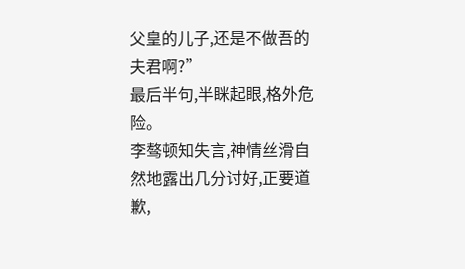父皇的儿子,还是不做吾的夫君啊?”
最后半句,半眯起眼,格外危险。
李骜顿知失言,神情丝滑自然地露出几分讨好,正要道歉,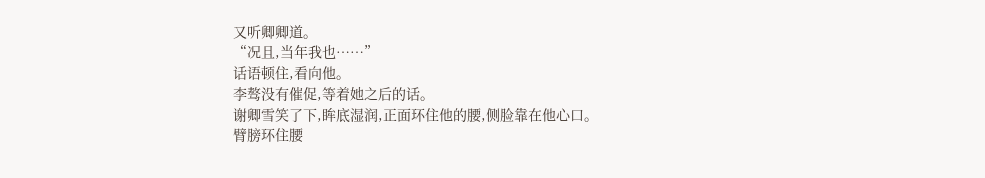又听卿卿道。
“况且,当年我也……”
话语顿住,看向他。
李骜没有催促,等着她之后的话。
谢卿雪笑了下,眸底湿润,正面环住他的腰,侧脸靠在他心口。
臂膀环住腰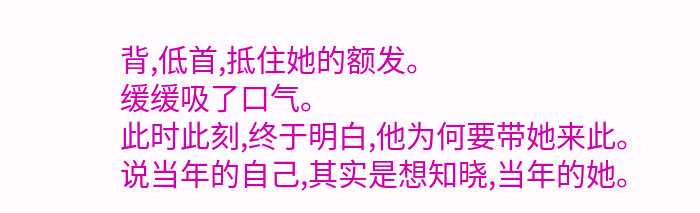背,低首,抵住她的额发。
缓缓吸了口气。
此时此刻,终于明白,他为何要带她来此。
说当年的自己,其实是想知晓,当年的她。